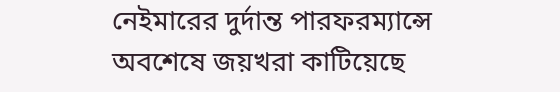নেইমারের দুর্দান্ত পারফরম্যান্সে অবশেষে জয়খরা কাটিয়েছে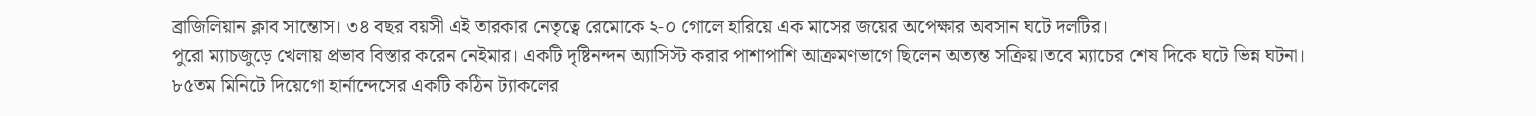ব্রাজিলিয়ান ক্লাব সান্তোস। ৩৪ বছর বয়সী এই তারকার নেতৃত্বে রেমোকে ২-০ গোলে হারিয়ে এক মাসের জয়ের অপেক্ষার অবসান ঘটে দলটির।
পুরো ম্যাচজুড়ে খেলায় প্রভাব বিস্তার করেন নেইমার। একটি দৃষ্টিনন্দন অ্যাসিস্ট করার পাশাপাশি আক্রমণভাগে ছিলেন অত্যন্ত সক্রিয়।তবে ম্যাচের শেষ দিকে ঘটে ভিন্ন ঘটনা।
৮৫তম মিনিটে দিয়েগো হার্নান্দেসের একটি কঠিন ট্যাকলের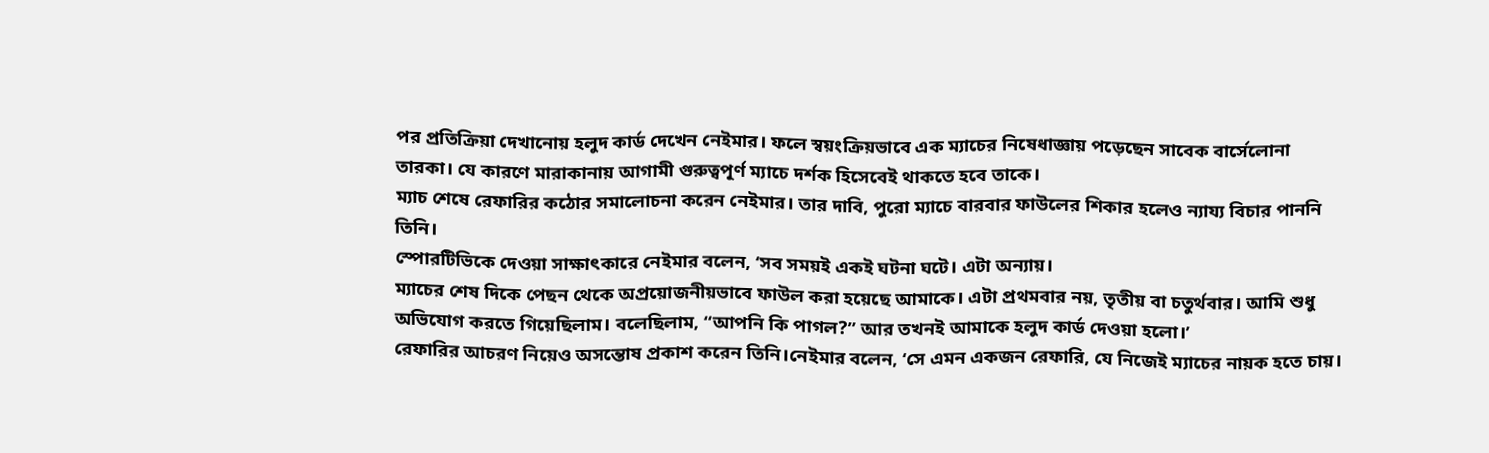পর প্রতিক্রিয়া দেখানোয় হলুদ কার্ড দেখেন নেইমার। ফলে স্বয়ংক্রিয়ভাবে এক ম্যাচের নিষেধাজ্ঞায় পড়েছেন সাবেক বার্সেলোনা তারকা। যে কারণে মারাকানায় আগামী গুরুত্বপূর্ণ ম্যাচে দর্শক হিসেবেই থাকতে হবে তাকে।
ম্যাচ শেষে রেফারির কঠোর সমালোচনা করেন নেইমার। তার দাবি, পুরো ম্যাচে বারবার ফাউলের শিকার হলেও ন্যায্য বিচার পাননি তিনি।
স্পোরটিভিকে দেওয়া সাক্ষাৎকারে নেইমার বলেন, ‘সব সময়ই একই ঘটনা ঘটে। এটা অন্যায়।
ম্যাচের শেষ দিকে পেছন থেকে অপ্রয়োজনীয়ভাবে ফাউল করা হয়েছে আমাকে। এটা প্রথমবার নয়, তৃতীয় বা চতুর্থবার। আমি শুধু অভিযোগ করতে গিয়েছিলাম। বলেছিলাম, “আপনি কি পাগল?” আর তখনই আমাকে হলুদ কার্ড দেওয়া হলো।’
রেফারির আচরণ নিয়েও অসন্তোষ প্রকাশ করেন তিনি।নেইমার বলেন, ‘সে এমন একজন রেফারি, যে নিজেই ম্যাচের নায়ক হতে চায়।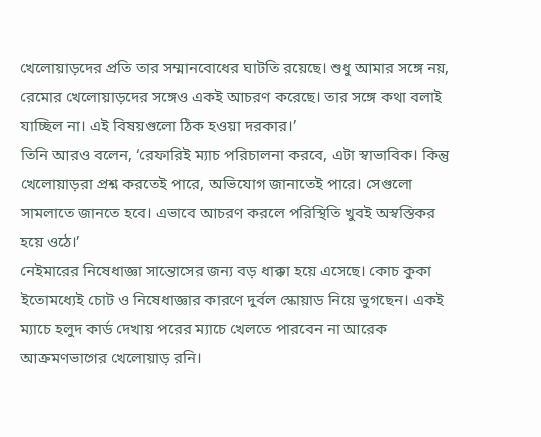খেলোয়াড়দের প্রতি তার সম্মানবোধের ঘাটতি রয়েছে। শুধু আমার সঙ্গে নয়, রেমোর খেলোয়াড়দের সঙ্গেও একই আচরণ করেছে। তার সঙ্গে কথা বলাই যাচ্ছিল না। এই বিষয়গুলো ঠিক হওয়া দরকার।’
তিনি আরও বলেন, ‘রেফারিই ম্যাচ পরিচালনা করবে, এটা স্বাভাবিক। কিন্তু খেলোয়াড়রা প্রশ্ন করতেই পারে, অভিযোগ জানাতেই পারে। সেগুলো সামলাতে জানতে হবে। এভাবে আচরণ করলে পরিস্থিতি খুবই অস্বস্তিকর হয়ে ওঠে।’
নেইমারের নিষেধাজ্ঞা সান্তোসের জন্য বড় ধাক্কা হয়ে এসেছে। কোচ কুকা ইতোমধ্যেই চোট ও নিষেধাজ্ঞার কারণে দুর্বল স্কোয়াড নিয়ে ভুগছেন। একই ম্যাচে হলুদ কার্ড দেখায় পরের ম্যাচে খেলতে পারবেন না আরেক আক্রমণভাগের খেলোয়াড় রনি।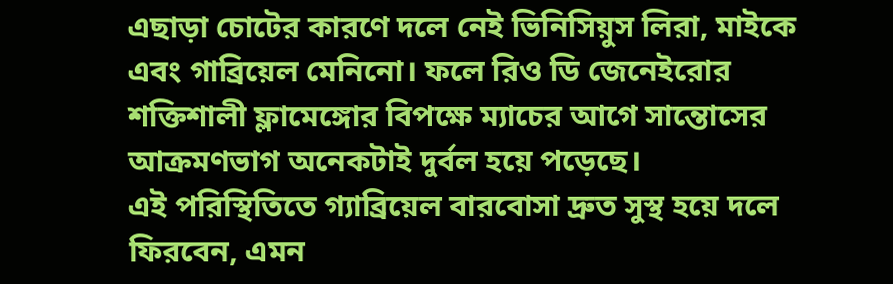এছাড়া চোটের কারণে দলে নেই ভিনিসিয়ুস লিরা, মাইকে এবং গাব্রিয়েল মেনিনো। ফলে রিও ডি জেনেইরোর শক্তিশালী ফ্লামেঙ্গোর বিপক্ষে ম্যাচের আগে সান্তোসের আক্রমণভাগ অনেকটাই দুর্বল হয়ে পড়েছে।
এই পরিস্থিতিতে গ্যাব্রিয়েল বারবোসা দ্রুত সুস্থ হয়ে দলে ফিরবেন, এমন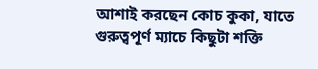আশাই করছেন কোচ কুকা, যাতে গুরুত্বপূর্ণ ম্যাচে কিছুটা শক্তি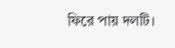ফিরে পায় দলটি।